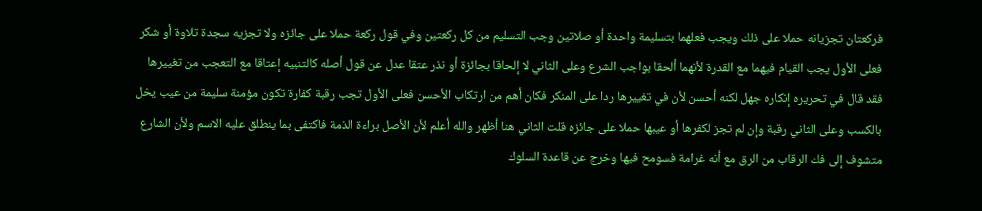فركعتان تجزيانه حملا على ذلك ويجب فعلهما بتسليمة واحدة أو صلاتين وجب التسليم من كل ركعتين وفي قول ركعة حملا على جائزه ولا تجزيه سجدة تلاوة أو شكر فعلى الأول يجب القيام فيهما مع القدرة لأنهما ألحقا بواجب الشرع وعلى الثاني لا إلحاقا بجائزة أو نذر عتقا عدل عن قول أصله كالتنبيه إعتاقا مع التعجب من تغييرها فقد قال في تحريره إنكاره جهل لكنه أحسن لأن في تغييرها ردا على المنكر فكان أهم من ارتكاب الأحسن فعلى الأول تجب رقبة كفارة تكون مؤمنة سليمة من عيب يخل بالكسب وعلى الثاني رقبة وإن لم تجز لكفرها أو عيبها حملا على جائزه قلت الثاني هنا أظهر والله أعلم لأن الأصل براءة الذمة فاكتفى بما ينطلق عليه الاسم ولأن الشارع متشوف إلى فك الرقاب من الرق مع أنه غرامة فسومح فيها وخرج عن قاعدة السلوك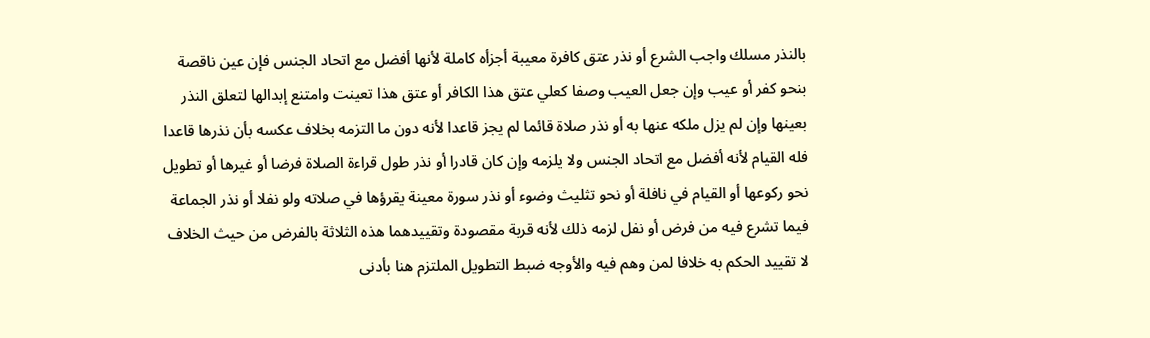بالنذر مسلك واجب الشرع أو نذر عتق كافرة معيبة أجزأه كاملة لأنها أفضل مع اتحاد الجنس فإن عين ناقصة بنحو كفر أو عيب وإن جعل العيب وصفا كعلي عتق هذا الكافر أو عتق هذا تعينت وامتنع إبدالها لتعلق النذر بعينها وإن لم يزل ملكه عنها به أو نذر صلاة قائما لم يجز قاعدا لأنه دون ما التزمه بخلاف عكسه بأن نذرها قاعدا فله القيام لأنه أفضل مع اتحاد الجنس ولا يلزمه وإن كان قادرا أو نذر طول قراءة الصلاة فرضا أو غيرها أو تطويل نحو ركوعها أو القيام في نافلة أو نحو تثليث وضوء أو نذر سورة معينة يقرؤها في صلاته ولو نفلا أو نذر الجماعة فيما تشرع فيه من فرض أو نفل لزمه ذلك لأنه قربة مقصودة وتقييدهما هذه الثلاثة بالفرض من حيث الخلاف لا تقييد الحكم به خلافا لمن وهم فيه والأوجه ضبط التطويل الملتزم هنا بأدنى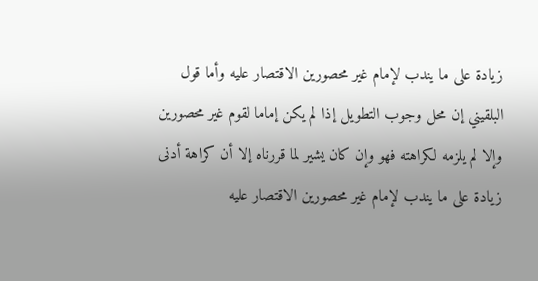زيادة على ما يندب لإمام غير محصورين الاقتصار عليه وأما قول البلقيني إن محل وجوب التطويل إذا لم يكن إماما لقوم غير محصورين وإلا لم يلزمه لكراهته فهو وإن كان يشير لما قررناه إلا أن كراهة أدنى زيادة على ما يندب لإمام غير محصورين الاقتصار عليه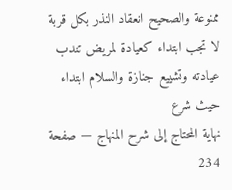ممنوعة والصحيح انعقاد النذر بكل قربة لا تجب ابتداء كعيادة لمريض تندب عيادته وتشييع جنازة والسلام ابتداء حيث شرع
نهاية المحتاج إلى شرح المنهاج — صفحة 234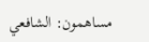مساهمون: الشافعي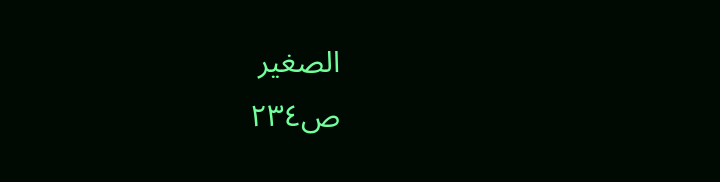الصغير
ص٢٣٤